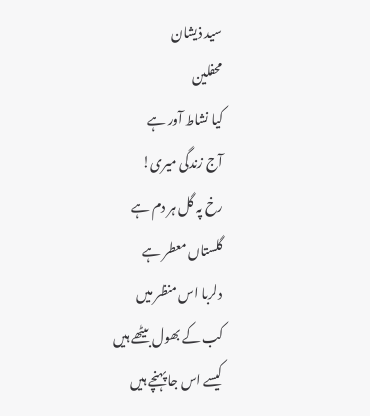سید ذیشان
محفلین
کیا نشاط آور ہے
آج زندگی میری!
رخ پہ گل ہر دم ہے
گلستاں معطر ہے
دلربا اس منظر میں
کب کے بھول بیٹھے ہیں
کیسے اس جا پہنچے ہیں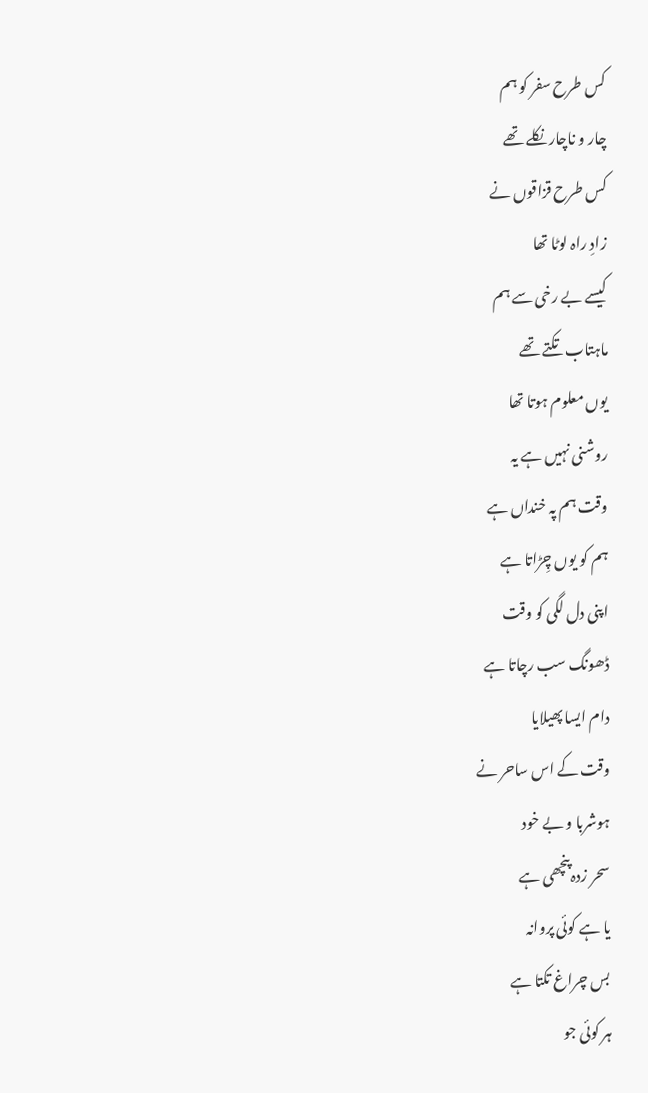کس طرح سفر کو ہم
چار و ناچار نکلے تھے
کس طرح قزاقوں نے
زادِ راہ لوٹا تھا
کیسے بے رخی سے ہم
ماہتاب تکتے تھے
یوں معلوم ہوتا تھا
روشنی نہیں ہے یہ
وقت ہم پہ خنداں ہے
ہم کو یوں چِڑاتا ہے
اپنی دل لگی کو وقت
ڈھونگ سب رچاتا ہے
دام ایسا پھیلایا
وقت کے اس ساحر نے
ہوشربا و بے خود
سحر زدہ پنچھی ہے
یا ہے کوئی پروانہ
بس چراغ تکتا ہے
ہر کوئی جو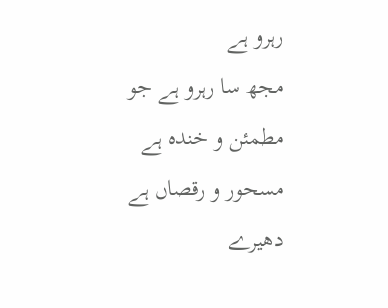رہرو ہے
مجھ سا رہرو ہے جو
مطمئن و خندہ ہے
مسحور و رقصاں ہے
دھیرے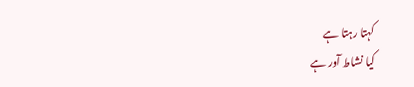کہتا رہتا ہے
کیا نشاط آور ہے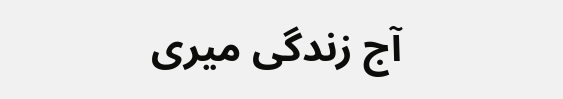آج زندگی میری